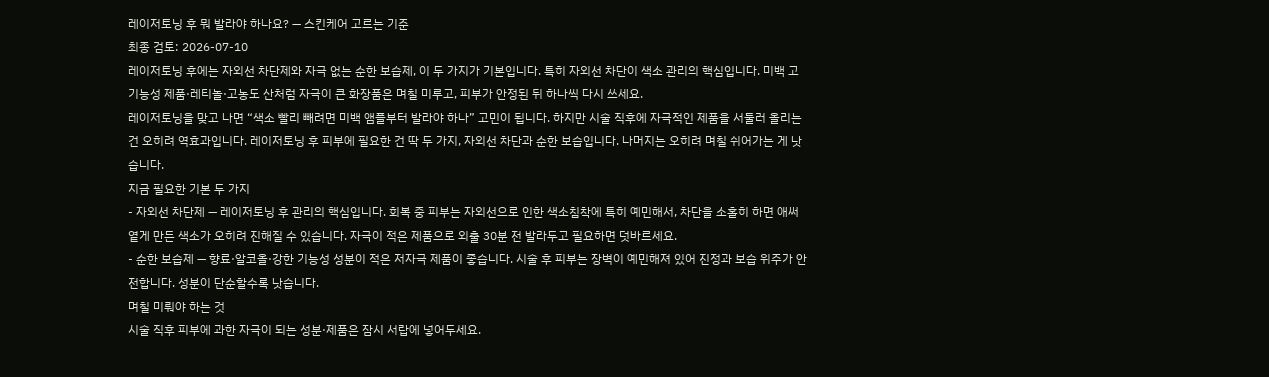레이저토닝 후 뭐 발라야 하나요? — 스킨케어 고르는 기준
최종 검토: 2026-07-10
레이저토닝 후에는 자외선 차단제와 자극 없는 순한 보습제, 이 두 가지가 기본입니다. 특히 자외선 차단이 색소 관리의 핵심입니다. 미백 고기능성 제품·레티놀·고농도 산처럼 자극이 큰 화장품은 며칠 미루고, 피부가 안정된 뒤 하나씩 다시 쓰세요.
레이저토닝을 맞고 나면 “색소 빨리 빼려면 미백 앰플부터 발라야 하나” 고민이 됩니다. 하지만 시술 직후에 자극적인 제품을 서둘러 올리는 건 오히려 역효과입니다. 레이저토닝 후 피부에 필요한 건 딱 두 가지, 자외선 차단과 순한 보습입니다. 나머지는 오히려 며칠 쉬어가는 게 낫습니다.
지금 필요한 기본 두 가지
- 자외선 차단제 — 레이저토닝 후 관리의 핵심입니다. 회복 중 피부는 자외선으로 인한 색소침착에 특히 예민해서, 차단을 소홀히 하면 애써 옅게 만든 색소가 오히려 진해질 수 있습니다. 자극이 적은 제품으로 외출 30분 전 발라두고 필요하면 덧바르세요.
- 순한 보습제 — 향료·알코올·강한 기능성 성분이 적은 저자극 제품이 좋습니다. 시술 후 피부는 장벽이 예민해져 있어 진정과 보습 위주가 안전합니다. 성분이 단순할수록 낫습니다.
며칠 미뤄야 하는 것
시술 직후 피부에 과한 자극이 되는 성분·제품은 잠시 서랍에 넣어두세요.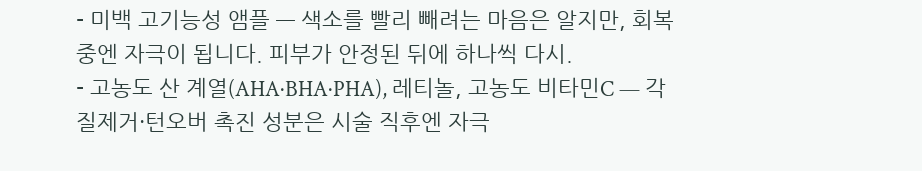- 미백 고기능성 앰플 — 색소를 빨리 빼려는 마음은 알지만, 회복 중엔 자극이 됩니다. 피부가 안정된 뒤에 하나씩 다시.
- 고농도 산 계열(AHA·BHA·PHA), 레티놀, 고농도 비타민C — 각질제거·턴오버 촉진 성분은 시술 직후엔 자극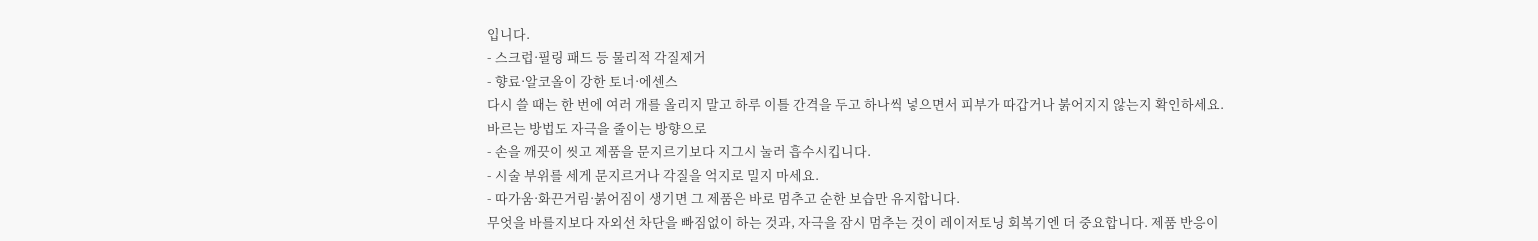입니다.
- 스크럽·필링 패드 등 물리적 각질제거
- 향료·알코올이 강한 토너·에센스
다시 쓸 때는 한 번에 여러 개를 올리지 말고 하루 이틀 간격을 두고 하나씩 넣으면서 피부가 따갑거나 붉어지지 않는지 확인하세요.
바르는 방법도 자극을 줄이는 방향으로
- 손을 깨끗이 씻고 제품을 문지르기보다 지그시 눌러 흡수시킵니다.
- 시술 부위를 세게 문지르거나 각질을 억지로 밀지 마세요.
- 따가움·화끈거림·붉어짐이 생기면 그 제품은 바로 멈추고 순한 보습만 유지합니다.
무엇을 바를지보다 자외선 차단을 빠짐없이 하는 것과, 자극을 잠시 멈추는 것이 레이저토닝 회복기엔 더 중요합니다. 제품 반응이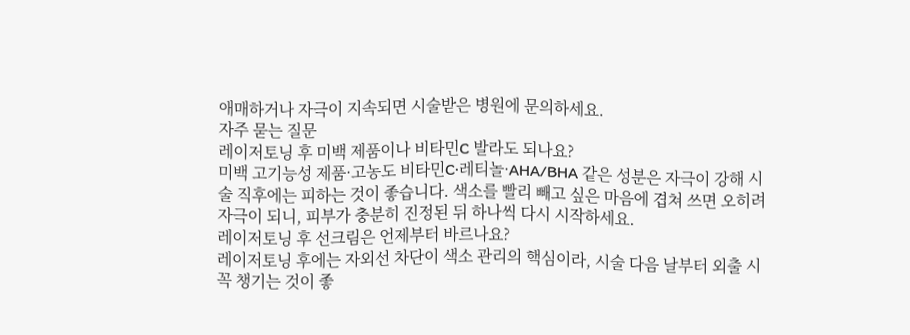애매하거나 자극이 지속되면 시술받은 병원에 문의하세요.
자주 묻는 질문
레이저토닝 후 미백 제품이나 비타민C 발라도 되나요?
미백 고기능성 제품·고농도 비타민C·레티놀·AHA/BHA 같은 성분은 자극이 강해 시술 직후에는 피하는 것이 좋습니다. 색소를 빨리 빼고 싶은 마음에 겹쳐 쓰면 오히려 자극이 되니, 피부가 충분히 진정된 뒤 하나씩 다시 시작하세요.
레이저토닝 후 선크림은 언제부터 바르나요?
레이저토닝 후에는 자외선 차단이 색소 관리의 핵심이라, 시술 다음 날부터 외출 시 꼭 챙기는 것이 좋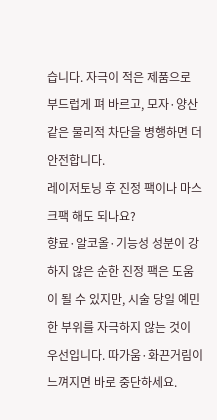습니다. 자극이 적은 제품으로 부드럽게 펴 바르고, 모자·양산 같은 물리적 차단을 병행하면 더 안전합니다.
레이저토닝 후 진정 팩이나 마스크팩 해도 되나요?
향료·알코올·기능성 성분이 강하지 않은 순한 진정 팩은 도움이 될 수 있지만, 시술 당일 예민한 부위를 자극하지 않는 것이 우선입니다. 따가움·화끈거림이 느껴지면 바로 중단하세요.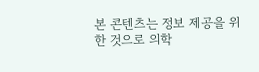본 콘텐츠는 정보 제공을 위한 것으로 의학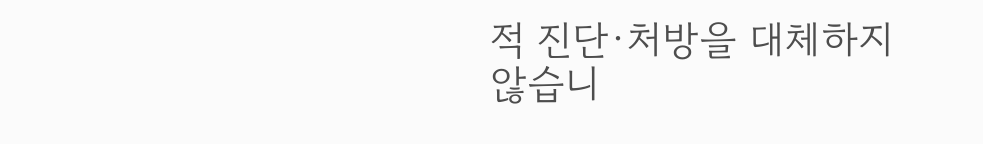적 진단·처방을 대체하지 않습니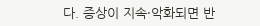다. 증상이 지속·악화되면 반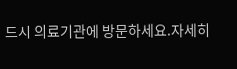드시 의료기관에 방문하세요.자세히